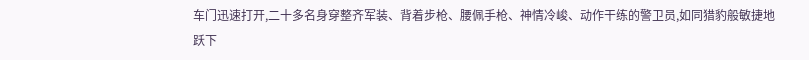车门迅速打开,二十多名身穿整齐军装、背着步枪、腰佩手枪、神情冷峻、动作干练的警卫员,如同猎豹般敏捷地跃下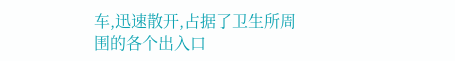车,迅速散开,占据了卫生所周围的各个出入口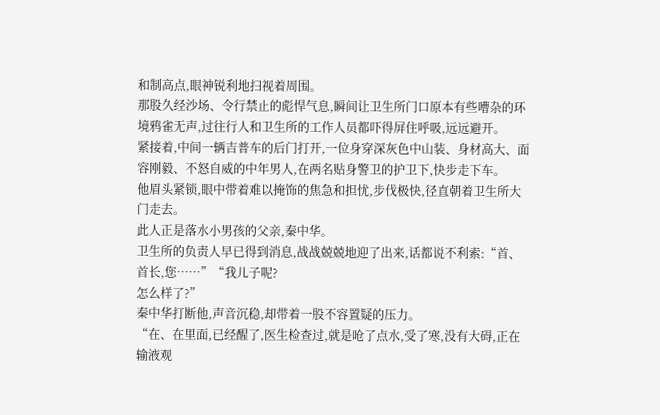和制高点,眼神锐利地扫视着周围。
那股久经沙场、令行禁止的彪悍气息,瞬间让卫生所门口原本有些嘈杂的环境鸦雀无声,过往行人和卫生所的工作人员都吓得屏住呼吸,远远避开。
紧接着,中间一辆吉普车的后门打开,一位身穿深灰色中山装、身材高大、面容刚毅、不怒自威的中年男人,在两名贴身警卫的护卫下,快步走下车。
他眉头紧锁,眼中带着难以掩饰的焦急和担忧,步伐极快,径直朝着卫生所大门走去。
此人正是落水小男孩的父亲,秦中华。
卫生所的负责人早已得到消息,战战兢兢地迎了出来,话都说不利索:“首、首长,您……”“我儿子呢?
怎么样了?”
秦中华打断他,声音沉稳,却带着一股不容置疑的压力。
“在、在里面,已经醒了,医生检查过,就是呛了点水,受了寒,没有大碍,正在输液观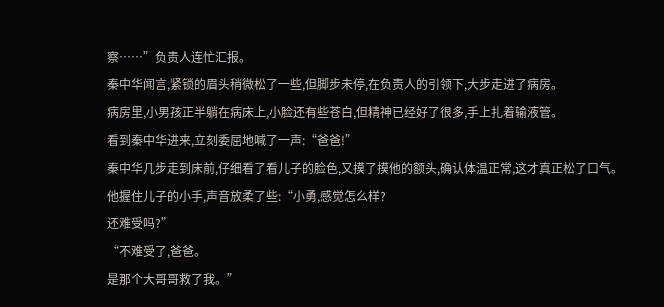察……”负责人连忙汇报。
秦中华闻言,紧锁的眉头稍微松了一些,但脚步未停,在负责人的引领下,大步走进了病房。
病房里,小男孩正半躺在病床上,小脸还有些苍白,但精神已经好了很多,手上扎着输液管。
看到秦中华进来,立刻委屈地喊了一声:“爸爸!”
秦中华几步走到床前,仔细看了看儿子的脸色,又摸了摸他的额头,确认体温正常,这才真正松了口气。
他握住儿子的小手,声音放柔了些:“小勇,感觉怎么样?
还难受吗?”
“不难受了,爸爸。
是那个大哥哥救了我。”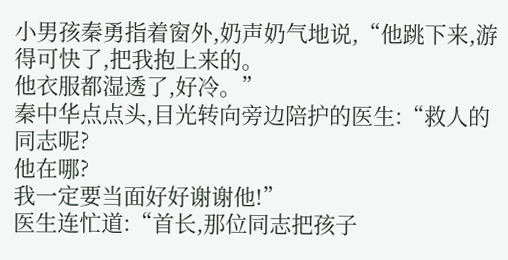小男孩秦勇指着窗外,奶声奶气地说,“他跳下来,游得可快了,把我抱上来的。
他衣服都湿透了,好冷。”
秦中华点点头,目光转向旁边陪护的医生:“救人的同志呢?
他在哪?
我一定要当面好好谢谢他!”
医生连忙道:“首长,那位同志把孩子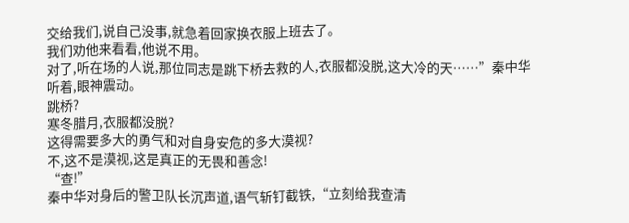交给我们,说自己没事,就急着回家换衣服上班去了。
我们劝他来看看,他说不用。
对了,听在场的人说,那位同志是跳下桥去救的人,衣服都没脱,这大冷的天……”秦中华听着,眼神震动。
跳桥?
寒冬腊月,衣服都没脱?
这得需要多大的勇气和对自身安危的多大漠视?
不,这不是漠视,这是真正的无畏和善念!
“查!”
秦中华对身后的警卫队长沉声道,语气斩钉截铁,“立刻给我查清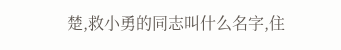楚,救小勇的同志叫什么名字,住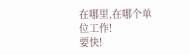在哪里,在哪个单位工作!
要快!